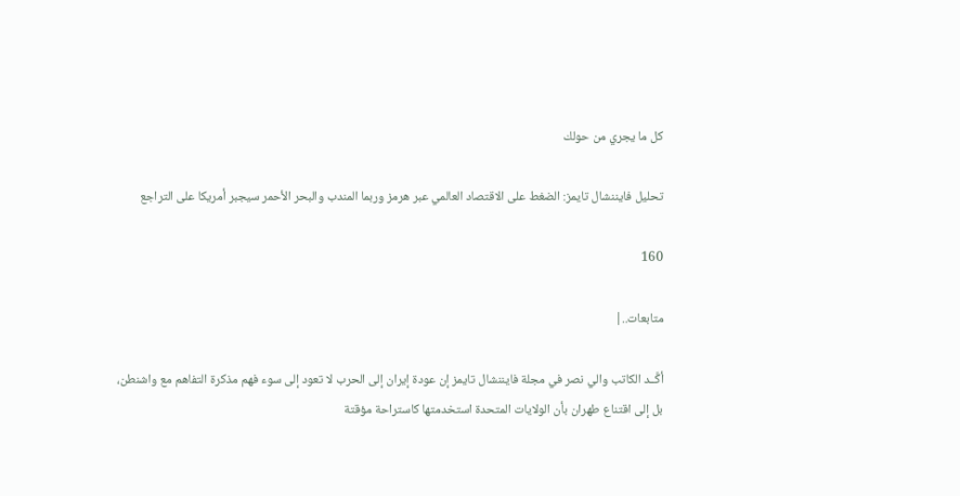كل ما يجري من حولك

تحليل فايننشال تايمز: الضغط على الاقتصاد العالمي عبر هرمز وربما المندب والبحر الأحمر سيجبر أمريكا على التراجع

160

متابعات..|

أكَّــد الكاتب والي نصر في مجلة فايننشال تايمز إن عودة إيران إلى الحرب لا تعود إلى سوء فهم مذكرة التفاهم مع واشنطن، بل إلى اقتناع طهران بأن الولايات المتحدة استخدمتها كاستراحة مؤقتة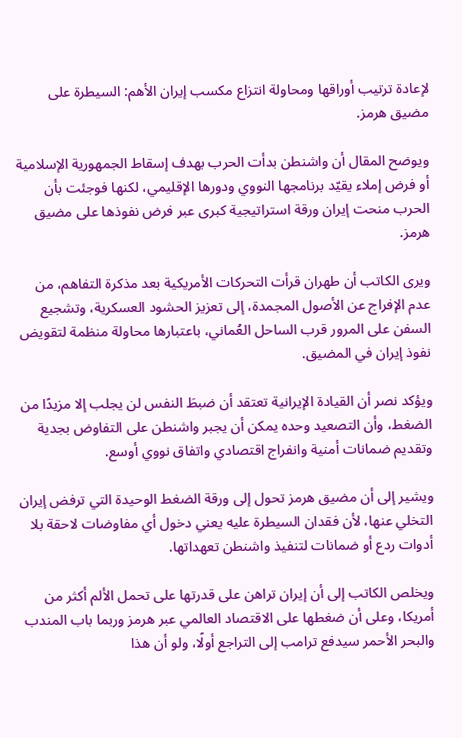لإعادة ترتيب أوراقها ومحاولة انتزاع مكسب إيران الأهم: السيطرة على مضيق هرمز.

ويوضح المقال أن واشنطن بدأت الحرب بهدف إسقاط الجمهورية الإسلامية أو فرض إملاء يقيّد برنامجها النووي ودورها الإقليمي، لكنها فوجئت بأن الحرب منحت إيران ورقة استراتيجية كبرى عبر فرض نفوذها على مضيق هرمز.

ويرى الكاتب أن طهران قرأت التحركات الأمريكية بعد مذكرة التفاهم، من عدم الإفراج عن الأصول المجمدة، إلى تعزيز الحشود العسكرية، وتشجيع السفن على المرور قرب الساحل العُماني، باعتبارها محاولة منظمة لتقويض نفوذ إيران في المضيق.

ويؤكد نصر أن القيادة الإيرانية تعتقد أن ضبطَ النفس لن يجلب إلا مزيدًا من الضغط، وأن التصعيد وحده يمكن أن يجبر واشنطن على التفاوض بجدية وتقديم ضمانات أمنية وانفراج اقتصادي واتفاق نووي أوسع.

ويشير إلى أن مضيق هرمز تحول إلى ورقة الضغط الوحيدة التي ترفض إيران التخلي عنها، لأن فقدان السيطرة عليه يعني دخول أي مفاوضات لاحقة بلا أدوات ردع أو ضمانات لتنفيذ واشنطن تعهداتها.

ويخلص الكاتب إلى أن إيران تراهن على قدرتها على تحمل الألم أكثر من أمريكا، وعلى أن ضغطها على الاقتصاد العالمي عبر هرمز وربما باب المندب والبحر الأحمر سيدفع ترامب إلى التراجع أولًا، ولو أن هذا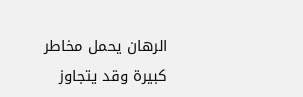الرهان يحمل مخاطر كبيرة وقد يتجاوز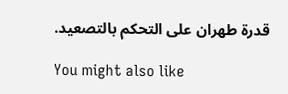قدرة طهران على التحكم بالتصعيد.

You might also like